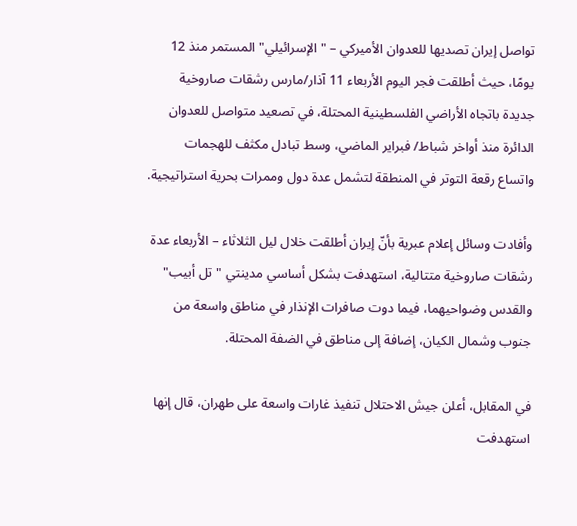تواصل إيران تصديها للعدوان الأميركي – "الإسرائيلي" المستمر منذ 12 يومًا، حيث أطلقت فجر اليوم الأربعاء 11 آذار/مارس رشقات صاروخية جديدة باتجاه الأراضي الفلسطينية المحتلة، في تصعيد متواصل للعدوان الدائرة منذ أواخر شباط/ فبراير الماضي، وسط تبادل مكثف للهجمات واتساع رقعة التوتر في المنطقة لتشمل عدة دول وممرات بحرية استراتيجية.

وأفادت وسائل إعلام عبرية بأنّ إيران أطلقت خلال ليل الثلاثاء – الأربعاء عدة رشقات صاروخية متتالية، استهدفت بشكل أساسي مدينتي "تل أبيب" والقدس وضواحيهما، فيما دوت صافرات الإنذار في مناطق واسعة من جنوب وشمال الكيان، إضافة إلى مناطق في الضفة المحتلة.

في المقابل، أعلن جيش الاحتلال تنفيذ غارات واسعة على طهران، قال إنها استهدفت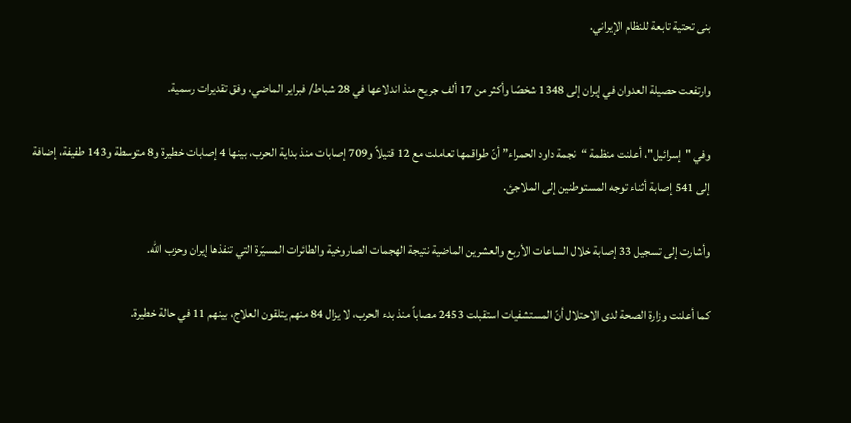بنى تحتية تابعة للنظام الإيراني.

وارتفعت حصيلة العدوان في إيران إلى 1348 شخصًا وأكثر من 17 ألف جريح منذ اندلاعها في 28 شباط/ فبراير الماضي، وفق تقديرات رسمية.

وفي "إسرائيل"، أعلنت منظمة “نجمة داود الحمراء” أنّ طواقمها تعاملت مع 12 قتيلاً و709 إصابات منذ بداية الحرب، بينها 4 إصابات خطيرة و8 متوسطة و143 طفيفة، إضافة إلى 541 إصابة أثناء توجه المستوطنين إلى الملاجئ.

وأشارت إلى تسجيل 33 إصابة خلال الساعات الأربع والعشرين الماضية نتيجة الهجمات الصاروخية والطائرات المسيّرة التي تنفذها إيران وحزب الله.

كما أعلنت وزارة الصحة لدى الاحتلال أنّ المستشفيات استقبلت 2453 مصاباً منذ بدء الحرب، لا يزال 84 منهم يتلقون العلاج، بينهم 11 في حالة خطيرة.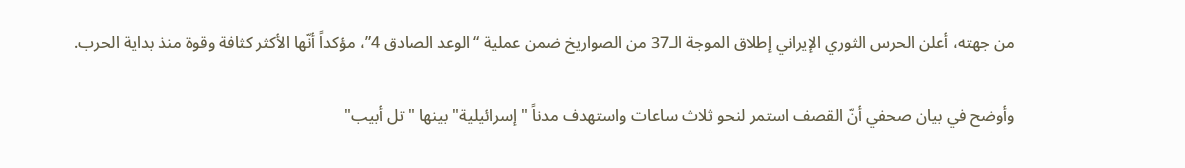من جهته، أعلن الحرس الثوري الإيراني إطلاق الموجة الـ37 من الصواريخ ضمن عملية “الوعد الصادق 4”، مؤكداً أنّها الأكثر كثافة وقوة منذ بداية الحرب.

وأوضح في بيان صحفي أنّ القصف استمر لنحو ثلاث ساعات واستهدف مدناً "إسرائيلية" بينها "تل أبيب"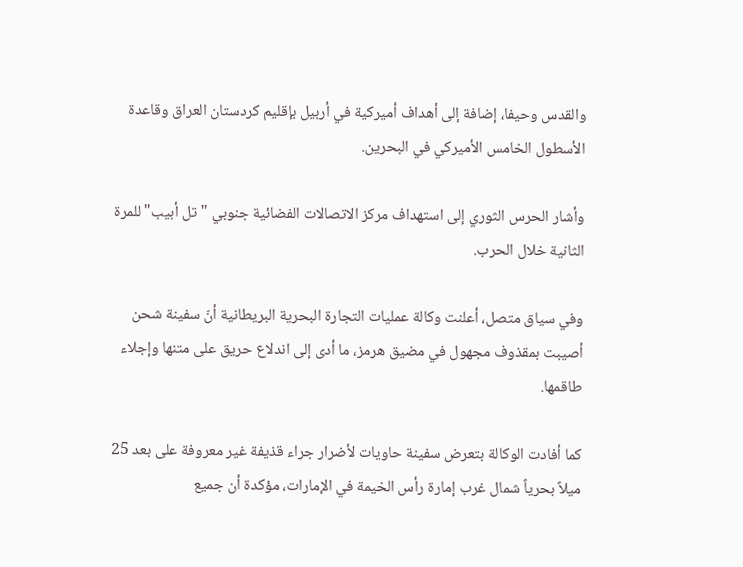والقدس وحيفا، إضافة إلى أهداف أميركية في أربيل بإقليم كردستان العراق وقاعدة الأسطول الخامس الأميركي في البحرين.

وأشار الحرس الثوري إلى استهداف مركز الاتصالات الفضائية جنوبي "تل أبيب" للمرة الثانية خلال الحرب.

وفي سياق متصل، أعلنت وكالة عمليات التجارة البحرية البريطانية أنّ سفينة شحن أصيبت بمقذوف مجهول في مضيق هرمز، ما أدى إلى اندلاع حريق على متنها وإجلاء طاقمها.

كما أفادت الوكالة بتعرض سفينة حاويات لأضرار جراء قذيفة غير معروفة على بعد 25 ميلاً بحرياً شمال غرب إمارة رأس الخيمة في الإمارات، مؤكدة أن جميع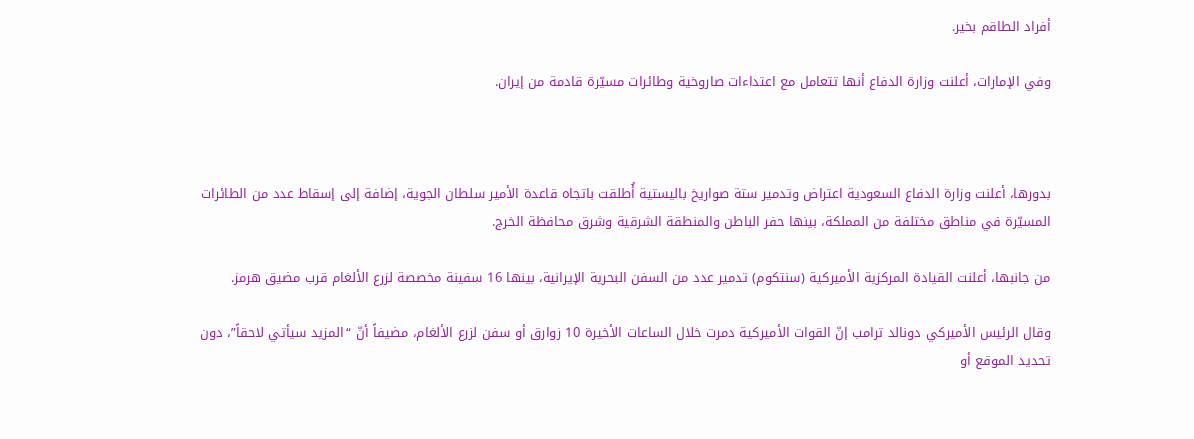أفراد الطاقم بخير.

وفي الإمارات، أعلنت وزارة الدفاع أنها تتعامل مع اعتداءات صاروخية وطائرات مسيّرة قادمة من إيران.



بدورها، أعلنت وزارة الدفاع السعودية اعتراض وتدمير ستة صواريخ باليستية أُطلقت باتجاه قاعدة الأمير سلطان الجوية، إضافة إلى إسقاط عدد من الطائرات المسيّرة في مناطق مختلفة من المملكة، بينها حفر الباطن والمنطقة الشرقية وشرق محافظة الخرج.

من جانبها، أعلنت القيادة المركزية الأميركية (سنتكوم) تدمير عدد من السفن البحرية الإيرانية، بينها 16 سفينة مخصصة لزرع الألغام قرب مضيق هرمز.

وقال الرئيس الأميركي دونالد ترامب إنّ القوات الأميركية دمرت خلال الساعات الأخيرة 10 زوارق أو سفن لزرع الألغام، مضيفاً أنّ “المزيد سيأتي لاحقاً”، دون تحديد الموقع أو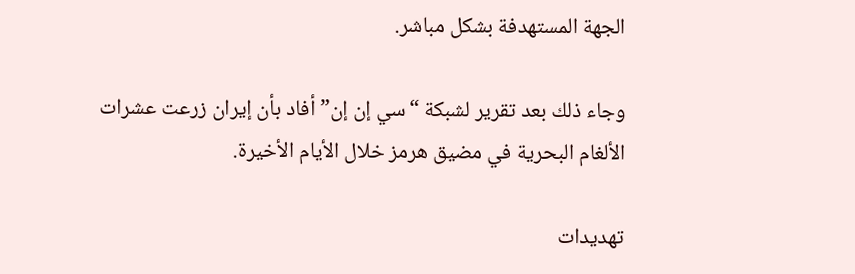الجهة المستهدفة بشكل مباشر.

وجاء ذلك بعد تقرير لشبكة “سي إن إن” أفاد بأن إيران زرعت عشرات الألغام البحرية في مضيق هرمز خلال الأيام الأخيرة.

تهديدات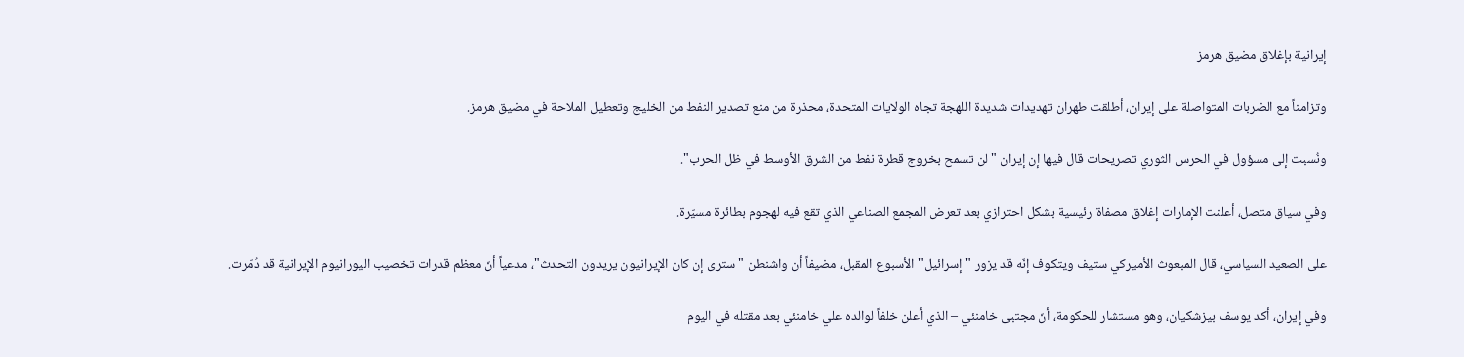إيرانية بإغلاق مضيق هرمز

وتزامناً مع الضربات المتواصلة على إيران، أطلقت طهران تهديدات شديدة اللهجة تجاه الولايات المتحدة، محذرة من منع تصدير النفط من الخليج وتعطيل الملاحة في مضيق هرمز.

ونُسبت إلى مسؤول في الحرس الثوري تصريحات قال فيها إن إيران "لن تسمح بخروج قطرة نفط من الشرق الأوسط في ظل الحرب".

وفي سياق متصل، أعلنت الإمارات إغلاق مصفاة رئيسية بشكل احترازي بعد تعرض المجمع الصناعي الذي تقع فيه لهجوم بطائرة مسيّرة.

على الصعيد السياسي، قال المبعوث الأميركي ستيف ويتكوف إنّه قد يزور "إسرائيل" الأسبوع المقبل، مضيفاً أن واشنطن "سترى إن كان الإيرانيون يريدون التحدث"، مدعياً أنّ معظم قدرات تخصيب اليورانيوم الإيرانية قد دُمّرت.

وفي إيران، أكد يوسف بيزشكيان، وهو مستشار للحكومة، أنّ مجتبى خامنئي – الذي أعلن خلفاً لوالده علي خامنئي بعد مقتله في اليوم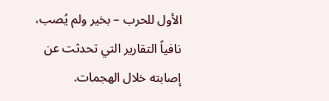الأول للحرب – بخير ولم يُصب، نافياً التقارير التي تحدثت عن إصابته خلال الهجمات.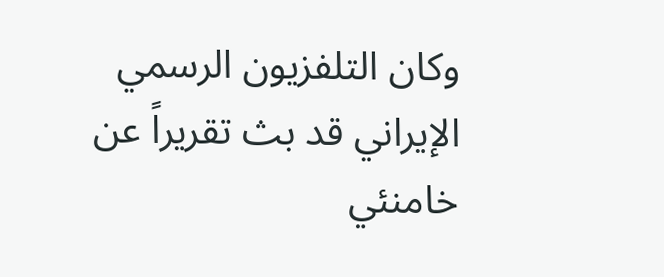وكان التلفزيون الرسمي الإيراني قد بث تقريراً عن خامنئي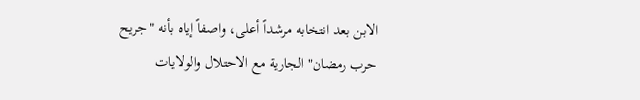الابن بعد انتخابه مرشداً أعلى، واصفاً إياه بأنه "جريح حرب رمضان" الجارية مع الاحتلال والولايات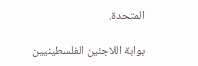المتحدة.

بوابة اللاجئين الفلسطينيين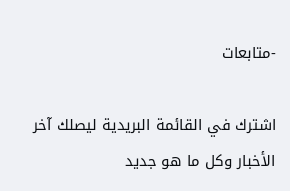-متابعات

اشترك في القائمة البريدية ليصلك آخر الأخبار وكل ما هو جديد